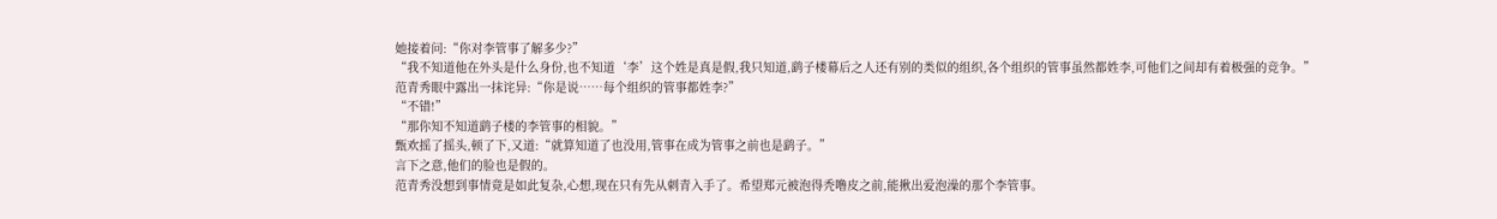她接着问:“你对李管事了解多少?”
“我不知道他在外头是什么身份,也不知道‘李’这个姓是真是假,我只知道,鹞子楼幕后之人还有别的类似的组织,各个组织的管事虽然都姓李,可他们之间却有着极强的竞争。”
范青秀眼中露出一抹诧异:“你是说……每个组织的管事都姓李?”
“不错!”
“那你知不知道鹞子楼的李管事的相貌。”
甄欢摇了摇头,顿了下,又道:“就算知道了也没用,管事在成为管事之前也是鹞子。”
言下之意,他们的脸也是假的。
范青秀没想到事情竟是如此复杂,心想,现在只有先从刺青入手了。希望郑元被泡得秃噜皮之前,能揪出爱泡澡的那个李管事。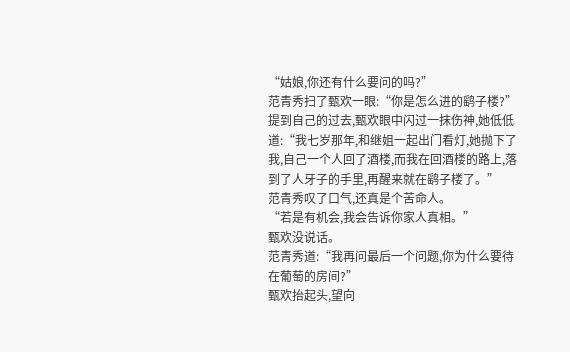“姑娘,你还有什么要问的吗?”
范青秀扫了甄欢一眼:“你是怎么进的鹞子楼?”
提到自己的过去,甄欢眼中闪过一抹伤神,她低低道:“我七岁那年,和继姐一起出门看灯,她抛下了我,自己一个人回了酒楼,而我在回酒楼的路上,落到了人牙子的手里,再醒来就在鹞子楼了。”
范青秀叹了口气,还真是个苦命人。
“若是有机会,我会告诉你家人真相。”
甄欢没说话。
范青秀道:“我再问最后一个问题,你为什么要待在葡萄的房间?”
甄欢抬起头,望向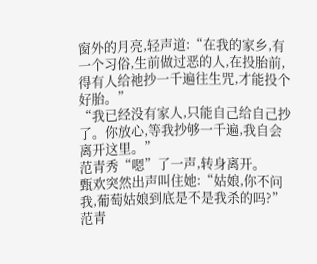窗外的月亮,轻声道:“在我的家乡,有一个习俗,生前做过恶的人,在投胎前,得有人给祂抄一千遍往生咒,才能投个好胎。”
“我已经没有家人,只能自己给自己抄了。你放心,等我抄够一千遍,我自会离开这里。”
范青秀“嗯”了一声,转身离开。
甄欢突然出声叫住她:“姑娘,你不问我,葡萄姑娘到底是不是我杀的吗?”
范青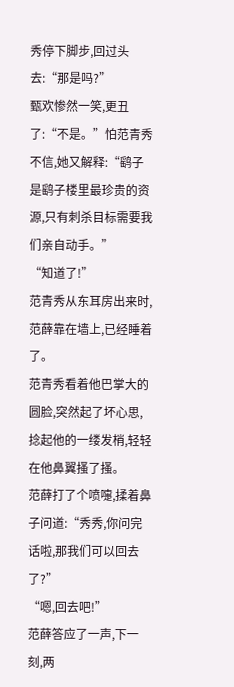秀停下脚步,回过头去:“那是吗?”
甄欢惨然一笑,更丑了:“不是。”怕范青秀不信,她又解释:“鹞子是鹞子楼里最珍贵的资源,只有刺杀目标需要我们亲自动手。”
“知道了!”
范青秀从东耳房出来时,范薛靠在墙上,已经睡着了。
范青秀看着他巴掌大的圆脸,突然起了坏心思,捻起他的一缕发梢,轻轻在他鼻翼搔了搔。
范薛打了个喷嚏,揉着鼻子问道:“秀秀,你问完话啦,那我们可以回去了?”
“嗯,回去吧!”
范薛答应了一声,下一刻,两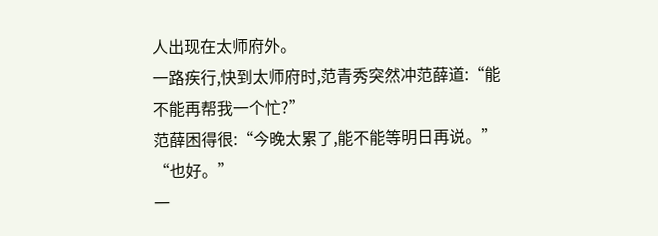人出现在太师府外。
一路疾行,快到太师府时,范青秀突然冲范薛道:“能不能再帮我一个忙?”
范薛困得很:“今晚太累了,能不能等明日再说。”
“也好。”
一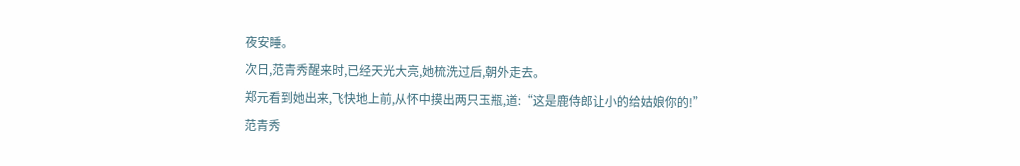夜安睡。
次日,范青秀醒来时,已经天光大亮,她梳洗过后,朝外走去。
郑元看到她出来,飞快地上前,从怀中摸出两只玉瓶,道:“这是鹿侍郎让小的给姑娘你的!”
范青秀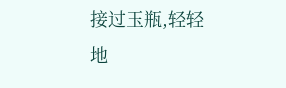接过玉瓶,轻轻地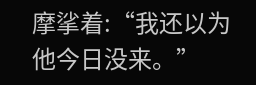摩挲着:“我还以为他今日没来。”